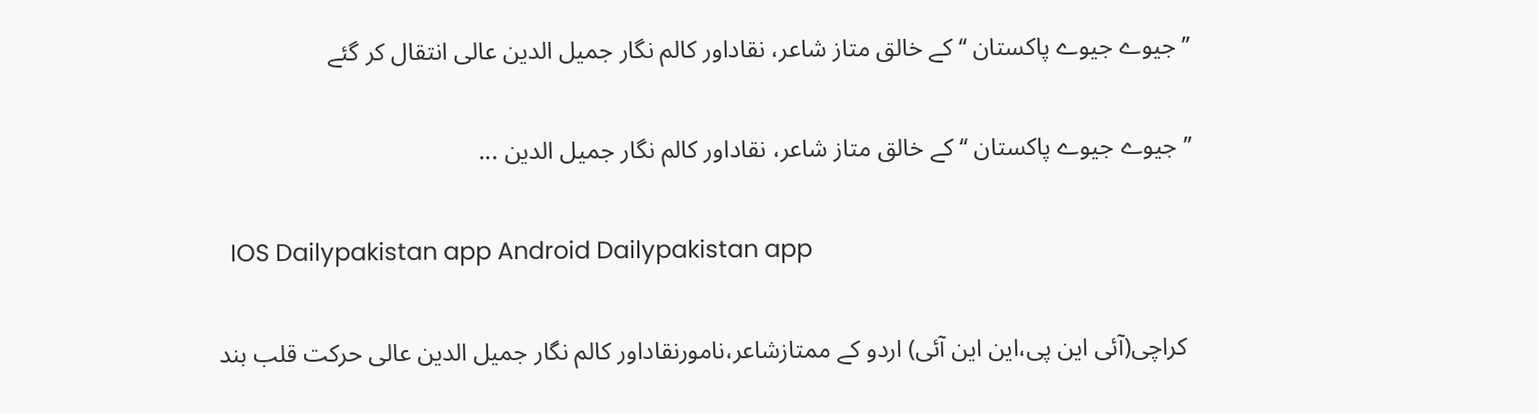’’جیوے جیوے پاکستان ‘‘ کے خالق متاز شاعر، نقاداور کالم نگار جمیل الدین عالی انتقال کر گئے

’’جیوے جیوے پاکستان ‘‘ کے خالق متاز شاعر، نقاداور کالم نگار جمیل الدین ...

  IOS Dailypakistan app Android Dailypakistan app

 کراچی(آئی این پی،این این آئی) اردو کے ممتازشاعر،نامورنقاداور کالم نگار جمیل الدین عالی حرکت قلب بند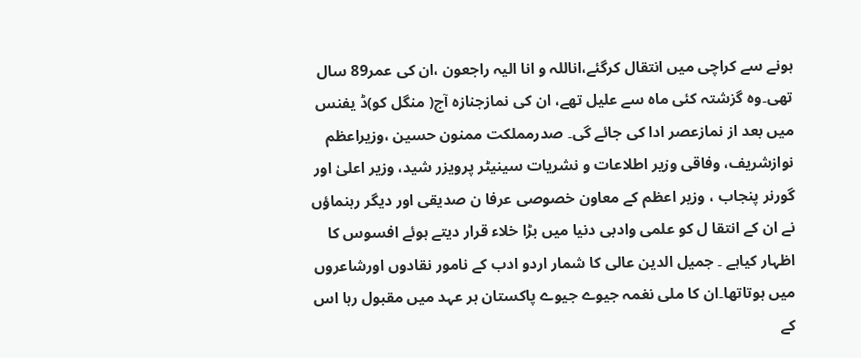ہونے سے کراچی میں انتقال کرگئے،اناللہ و انا الیہ راجعون ،ان کی عمر89 سال تھی۔وہ گزشتہ کئی ماہ سے علیل تھے، ان کی نمازجنازہ آج( منگل کو)ڈ یفنس میں بعد از نمازعصر ادا کی جائے گی۔ صدرمملکت ممنون حسین ،وزیراعظم نوازشریف، وفاقی وزیر اطلاعات و نشریات سینیٹر پرویزر شید، وزیر اعلیٰ اور گورنر پنجاب ، وزیر اعظم کے معاون خصوصی عرفا ن صدیقی اور دیگر رہنماؤں نے ان کے انتقا ل کو علمی وادبی دنیا میں بڑا خلاء قرار دیتے ہوئے افسوس کا اظہار کیاہے ۔ جمیل الدین عالی کا شمار اردو ادب کے نامور نقادوں اورشاعروں میں ہوتاتھا۔ان کا ملی نغمہ جیوے جیوے پاکستان ہر عہد میں مقبول رہا اس کے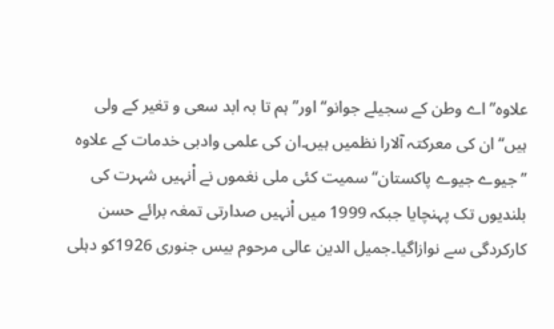علاوہ’’ اے وطن کے سجیلے جوانو‘‘ اور’’ ہم تا بہ ابد سعی و تغیر کے ولی ہیں‘‘ ان کی معرکتہ آلارا نظمیں ہیں۔ان کی علمی وادبی خدمات کے علاوہ ’’جیوے جیوے پاکستان‘‘ سمیت کئی ملی نغموں نے اْنہیں شہرت کی بلندیوں تک پہنچایا جبکہ 1999 میں اْنہیں صدارتی تمغہ برائے حسن کارکردگی سے نوازاگیا۔جمیل الدین عالی مرحوم بیس جنوری 1926کو دہلی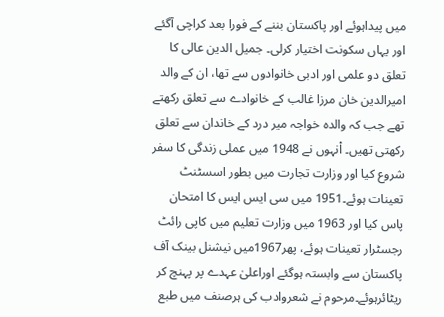میں پیداہوئے اور پاکستان بننے کے فورا بعد کراچی آگئے اور یہاں سکونت اختیار کرلی۔ جمیل الدین عالی کا تعلق دو علمی اور ادبی خانوادوں سے تھا، ان کے والد امیرالدین خان مرزا غالب کے خانوادے سے تعلق رکھتے تھے جب کہ والدہ خواجہ میر درد کے خاندان سے تعلق رکھتی تھیں۔ اْنہوں نے 1948 میں عملی زندگی کا سفر شروع کیا اور وزارت تجارت میں بطور اسسٹنٹ تعینات ہوئے۔1951 میں سی ایس ایس کا امتحان پاس کیا اور 1963 میں وزارت تعلیم میں کاپی رائٹ رجسٹرار تعینات ہوئے، پھر1967میں نیشنل بینک آف پاکستان سے وابستہ ہوگئے اوراعلیٰ عہدے پر پہنچ کر ریٹائرہوئے۔مرحوم نے شعروادب کی ہرصنف میں طبع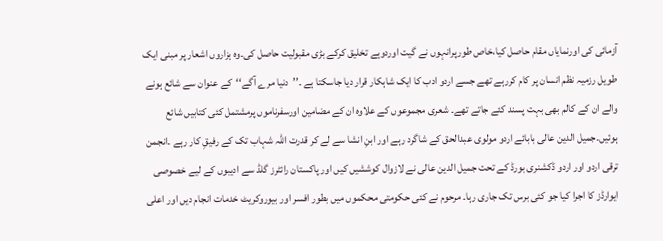آزمائی کی اورنمایاں مقام حاصل کیا،خاص طورپرانہوں نے گیت اوردوہے تخلیق کرکے بڑی مقبولیت حاصل کی۔وہ ہزاروں اشعار پر مبنی ایک طویل رزمیہ نظم انسان پر کام کررہے تھے جسے اردو ادب کا ایک شاہکار قرار دیا جاسکتا ہے ۔’’دنیا مرے آگے‘‘کے عنوان سے شائع ہونے والے ان کے کالم بھی بہت پسند کئے جاتے تھے۔ شعری مجموعوں کے علاوہ ان کے مضامین اورسفرناموں پرمشتمل کئی کتابیں شائع ہوئیں۔جمیل الدین عالی بابائے اردو مولوی عبدالحق کے شاگرد رہے اور ابنِ انشا سے لے کر قدرت اللہ شہاب تک کے رفیقِ کار رہے ۔انجمن ترقی اردو اور اردو ڈکشنری بورڈ کے تحت جمیل الدین عالی نے لازوال کوششیں کیں اور پاکستان رائٹرز گلڈ سے ادیبوں کے لیے خصوصی ایوارڈز کا اجرا کیا جو کئی برس تک جاری رہا۔ مرحوم نے کئی حکومتی محکموں میں بطور افسر اور بیوروکریٹ خدمات انجام دیں اور اعلی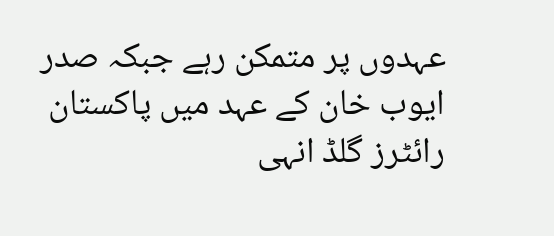عہدوں پر متمکن رہے جبکہ صدر ایوب خان کے عہد میں پاکستان رائٹرز گلڈ انہی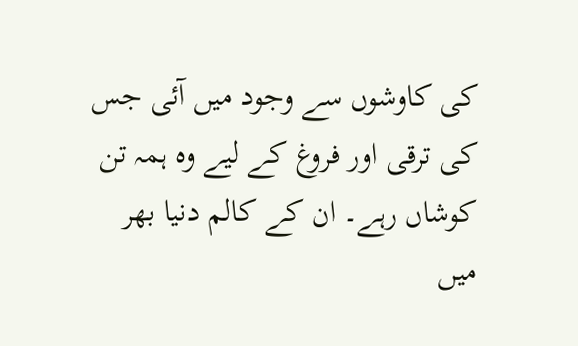کی کاوشوں سے وجود میں آئی جس کی ترقی اور فروغ کے لیے وہ ہمہ تن کوشاں رہے۔ ان کے کالم دنیا بھر میں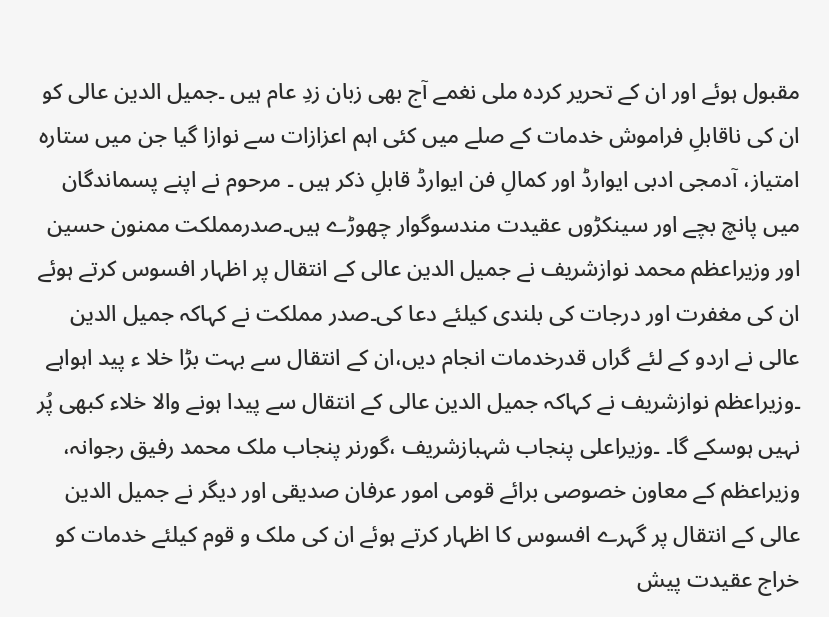مقبول ہوئے اور ان کے تحریر کردہ ملی نغمے آج بھی زبان زدِ عام ہیں ۔جمیل الدین عالی کو ان کی ناقابلِ فراموش خدمات کے صلے میں کئی اہم اعزازات سے نوازا گیا جن میں ستارہ امتیاز، آدمجی ادبی ایوارڈ اور کمالِ فن ایوارڈ قابلِ ذکر ہیں ۔ مرحوم نے اپنے پسماندگان میں پانچ بچے اور سینکڑوں عقیدت مندسوگوار چھوڑے ہیں۔صدرمملکت ممنون حسین اور وزیراعظم محمد نوازشریف نے جمیل الدین عالی کے انتقال پر اظہار افسوس کرتے ہوئے ان کی مغفرت اور درجات کی بلندی کیلئے دعا کی۔صدر مملکت نے کہاکہ جمیل الدین عالی نے اردو کے لئے گراں قدرخدمات انجام دیں،ان کے انتقال سے بہت بڑا خلا ء پید اہواہے ۔وزیراعظم نوازشریف نے کہاکہ جمیل الدین عالی کے انتقال سے پیدا ہونے والا خلاء کبھی پُر نہیں ہوسکے گا۔ ۔وزیراعلی پنجاب شہبازشریف ،گورنر پنجاب ملک محمد رفیق رجوانہ، وزیراعظم کے معاون خصوصی برائے قومی امور عرفان صدیقی اور دیگر نے جمیل الدین عالی کے انتقال پر گہرے افسوس کا اظہار کرتے ہوئے ان کی ملک و قوم کیلئے خدمات کو خراج عقیدت پیش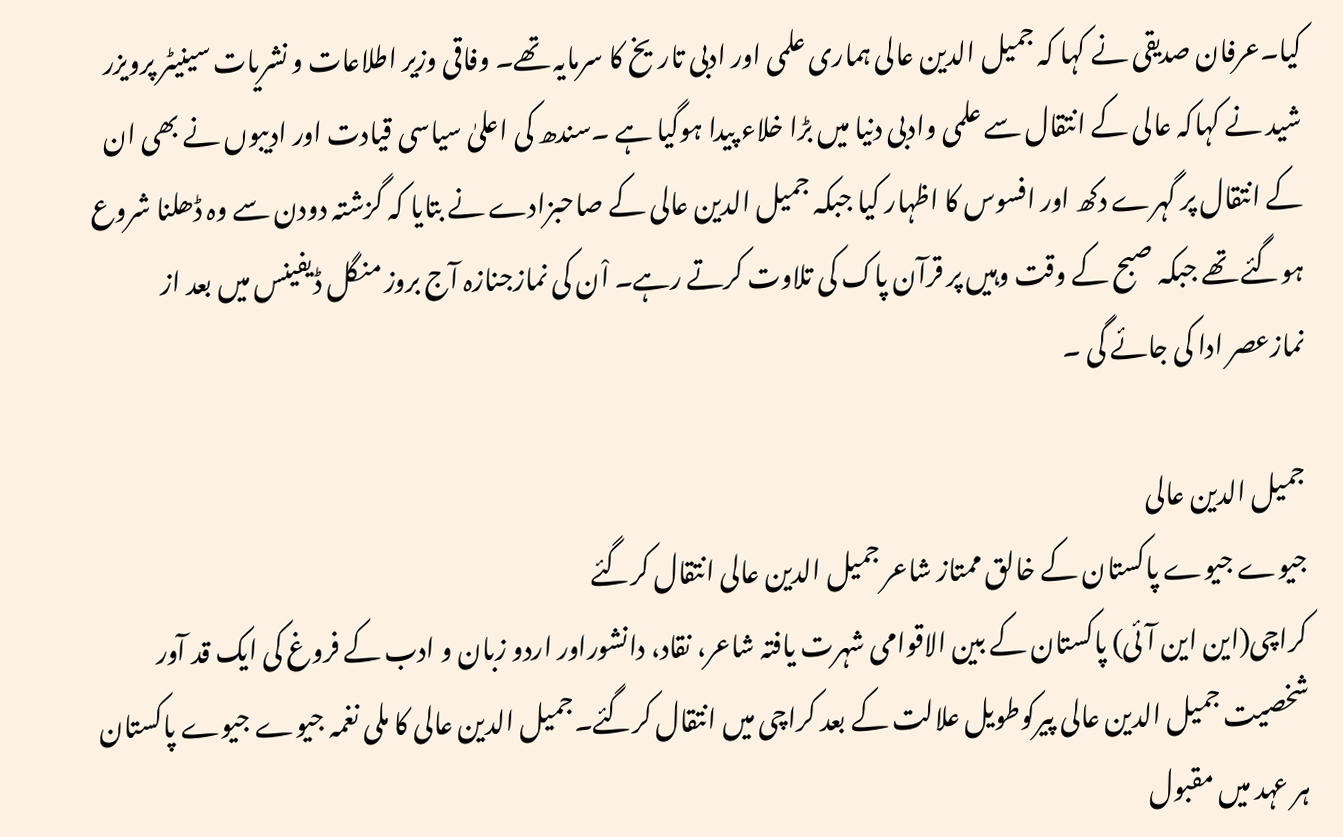کیا۔عرفان صدیقی نے کہا کہ جمیل الدین عالی ہماری علمی اور ادبی تاریخ کا سرمایہ تھے۔ وفاقی وزیر اطلاعات و نشریات سینیٹر پرویزر شید نے کہاکہ عالی کے انتقال سے علمی وادبی دنیا میں بڑا خلاء پیدا ہوگیا ہے ۔سندھ کی اعلیٰ سیاسی قیادت اور ادیبوں نے بھی ان کے انتقال پر گہرے دکھ اور افسوس کا اظہار کیا جبکہ جمیل الدین عالی کے صاحبزادے نے بتایا کہ گزشتہ دودن سے وہ ڈھلنا شروع ہوگئے تھے جبکہ صبح کے وقت وہیں پر قرآن پاک کی تلاوت کرتے رہے۔ اْن کی نمازجنازہ آج بروز منگل ڈیفینس میں بعد از نمازعصر ادا کی جائے گی ۔

جمیل الدین عالی
جیوے جیوے پاکستان کے خالق ممتاز شاعر جمیل الدین عالی انتقال کرگئے
کراچی(این این آئی) پاکستان کے بین الاقوامی شہرت یافتہ شاعر، نقاد، دانشوراور اردو زبان و ادب کے فروغ کی ایک قد آور شخصیت جمیل الدین عالی پیرکوطویل علالت کے بعد کراچی میں انتقال کرگئے۔جمیل الدین عالی کا ملی نغمہ جیوے جیوے پاکستان ہر عہد میں مقبول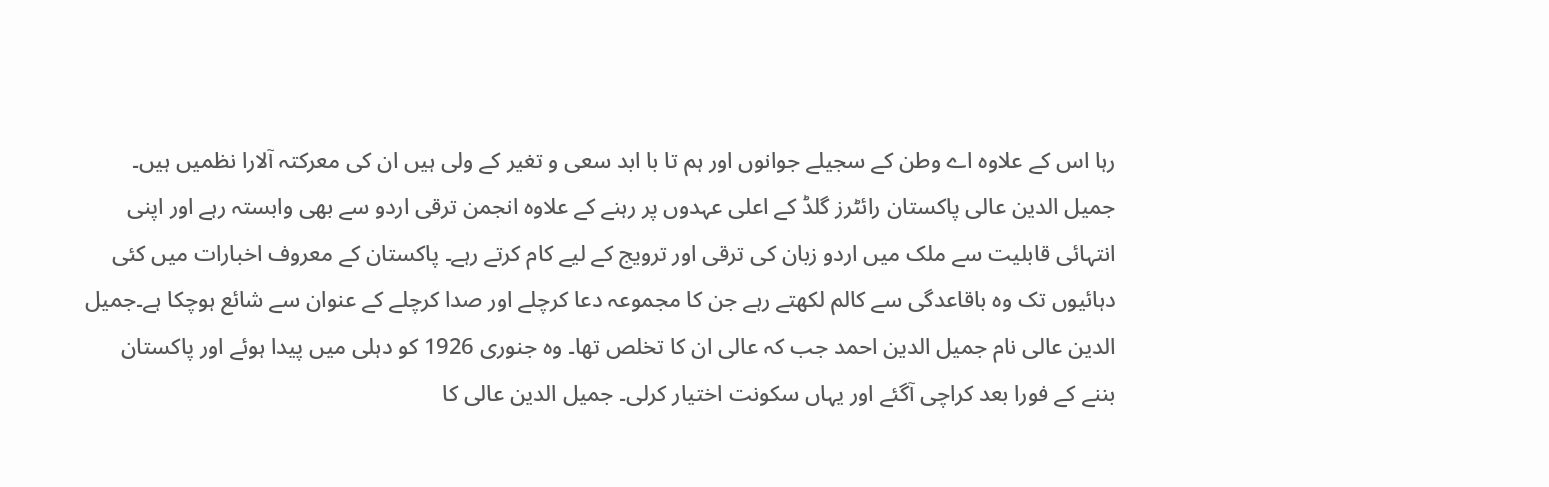رہا اس کے علاوہ اے وطن کے سجیلے جوانوں اور ہم تا با ابد سعی و تغیر کے ولی ہیں ان کی معرکتہ آلارا نظمیں ہیں۔ جمیل الدین عالی پاکستان رائٹرز گلڈ کے اعلی عہدوں پر رہنے کے علاوہ انجمن ترقی اردو سے بھی وابستہ رہے اور اپنی انتہائی قابلیت سے ملک میں اردو زبان کی ترقی اور ترویج کے لیے کام کرتے رہے۔ پاکستان کے معروف اخبارات میں کئی دہائیوں تک وہ باقاعدگی سے کالم لکھتے رہے جن کا مجموعہ دعا کرچلے اور صدا کرچلے کے عنوان سے شائع ہوچکا ہے۔جمیل الدین عالی نام جمیل الدین احمد جب کہ عالی ان کا تخلص تھا۔ وہ جنوری 1926 کو دہلی میں پیدا ہوئے اور پاکستان بننے کے فورا بعد کراچی آگئے اور یہاں سکونت اختیار کرلی۔ جمیل الدین عالی کا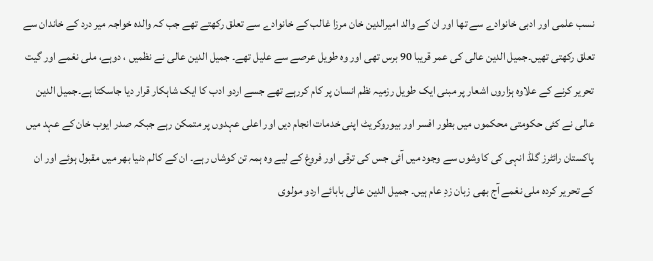نسب علمی اور ادبی خانوادے سے تھا اور ان کے والد امیرالدین خان مرزا غالب کے خانوادے سے تعلق رکھتے تھے جب کہ والدہ خواجہ میر درد کے خاندان سے تعلق رکھتی تھیں۔جمیل الدین عالی کی عمر قریبا 90 برس تھی اور وہ طویل عرصے سے علیل تھے۔ جمیل الدین عالی نے نظمیں ، دوہے، ملی نغمے اور گیت تحریر کرنے کے علاوہ ہزاروں اشعار پر مبنی ایک طویل رزمیہ نظم انسان پر کام کررہے تھے جسے اردو ادب کا ایک شاہکار قرار دیا جاسکتا ہے۔جمیل الدین عالی نے کئی حکومتی محکموں میں بطور افسر اور بیوروکریٹ اپنی خدمات انجام دیں اور اعلی عہدوں پر متمکن رہے جبکہ صدر ایوب خان کے عہد میں پاکستان رائٹرز گلڈ انہی کی کاوشوں سے وجود میں آئی جس کی ترقی اور فروغ کے لیے وہ ہمہ تن کوشاں رہے۔ ان کے کالم دنیا بھر میں مقبول ہوئے اور ان کے تحریر کردہ ملی نغمے آج بھی زبان زدِ عام ہیں۔ جمیل الدین عالی بابائے اردو مولوی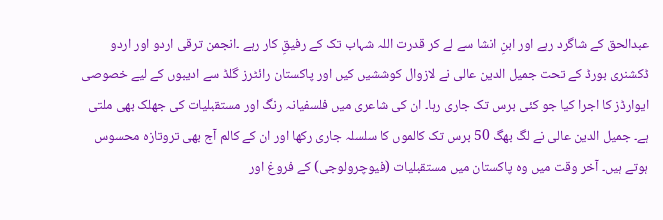عبدالحق کے شاگرد رہے اور ابنِ انشا سے لے کر قدرت اللہ شہاب تک کے رفیقِ کار رہے ۔انجمن ترقی اردو اور اردو ڈکشنری بورڈ کے تحت جمیل الدین عالی نے لازوال کوششیں کیں اور پاکستان رائٹرز گلڈ سے ادیبوں کے لیے خصوصی ایوارڈز کا اجرا کیا جو کئی برس تک جاری رہا۔ ان کی شاعری میں فلسفیانہ رنگ اور مستقبلیات کی جھلک بھی ملتی ہے۔ جمیل الدین عالی نے لگ بھگ 50 برس تک کالموں کا سلسلہ جاری رکھا اور ان کے کالم آج بھی تروتازہ محسوس ہوتے ہیں۔ آخر وقت میں وہ پاکستان میں مستقبلیات (فیوچرولوجی) کے فروغ اور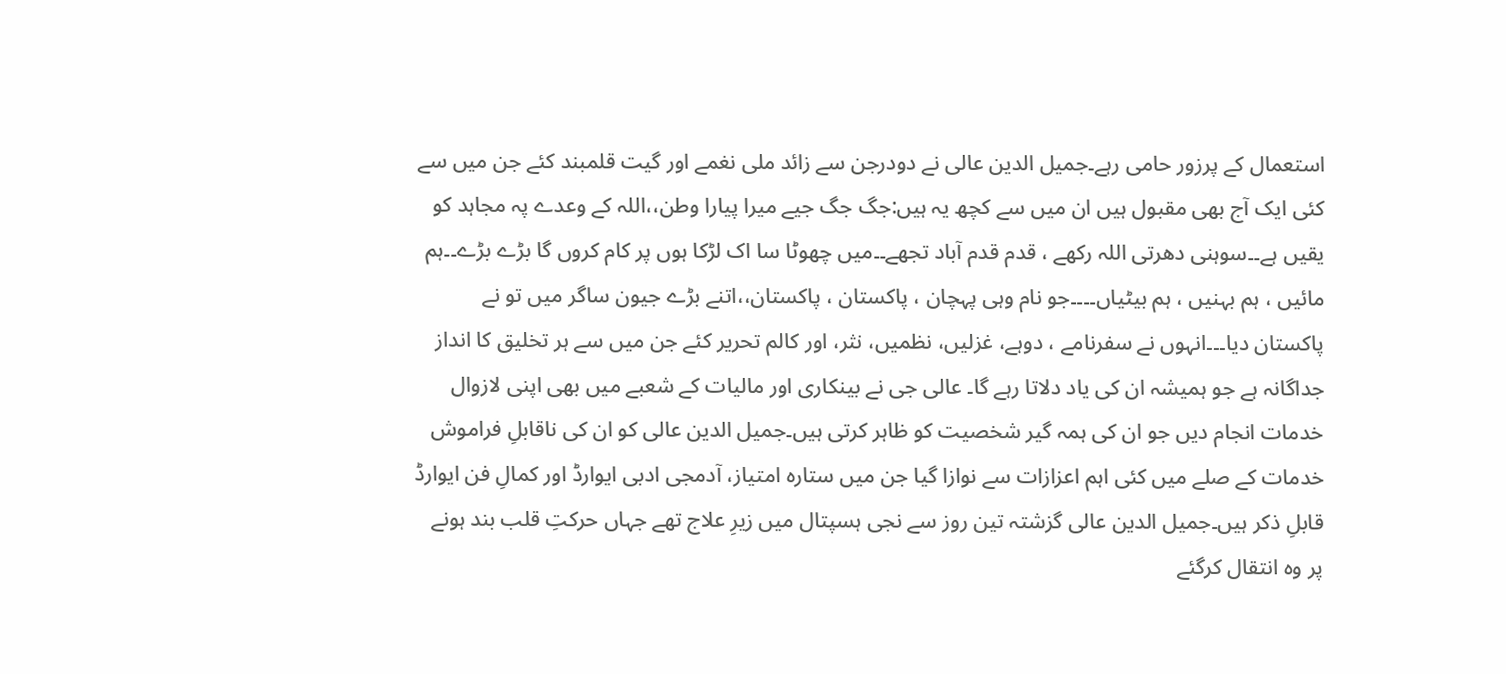استعمال کے پرزور حامی رہے۔جمیل الدین عالی نے دودرجن سے زائد ملی نغمے اور گیت قلمبند کئے جن میں سے کئی ایک آج بھی مقبول ہیں ان میں سے کچھ یہ ہیں:جگ جگ جیے میرا پیارا وطن،،اللہ کے وعدے پہ مجاہد کو یقیں ہے۔۔سوہنی دھرتی اللہ رکھے ، قدم قدم آباد تجھے۔۔میں چھوٹا سا اک لڑکا ہوں پر کام کروں گا بڑے بڑے۔۔ہم مائیں ، ہم بہنیں ، ہم بیٹیاں۔۔۔۔جو نام وہی پہچان ، پاکستان ، پاکستان،،اتنے بڑے جیون ساگر میں تو نے پاکستان دیا۔۔۔انہوں نے سفرنامے ، دوہے، غزلیں، نظمیں، نثر، اور کالم تحریر کئے جن میں سے ہر تخلیق کا انداز جداگانہ ہے جو ہمیشہ ان کی یاد دلاتا رہے گا۔ عالی جی نے بینکاری اور مالیات کے شعبے میں بھی اپنی لازوال خدمات انجام دیں جو ان کی ہمہ گیر شخصیت کو ظاہر کرتی ہیں۔جمیل الدین عالی کو ان کی ناقابلِ فراموش خدمات کے صلے میں کئی اہم اعزازات سے نوازا گیا جن میں ستارہ امتیاز، آدمجی ادبی ایوارڈ اور کمالِ فن ایوارڈ قابلِ ذکر ہیں۔جمیل الدین عالی گزشتہ تین روز سے نجی ہسپتال میں زیرِ علاج تھے جہاں حرکتِ قلب بند ہونے پر وہ انتقال کرگئے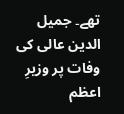تھے۔ جمیل الدین عالی کی وفات پر وزیرِ اعظم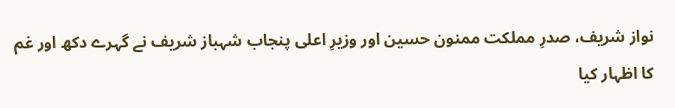نواز شریف، صدرِ مملکت ممنون حسین اور وزیرِ اعلی پنجاب شہباز شریف نے گہرے دکھ اور غم کا اظہار کیا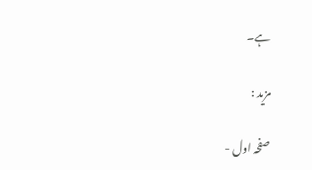ہے۔

مزید :

صفحہ اول -